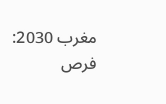مغرب 2030: فرص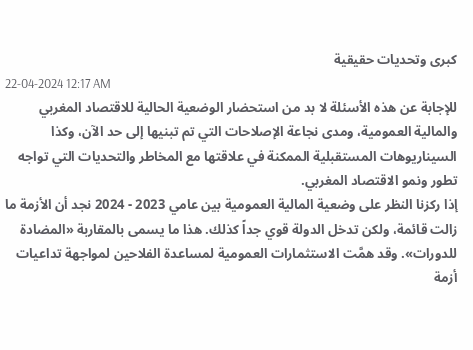كبرى وتحديات حقيقية
22-04-2024 12:17 AM
للإجابة عن هذه الأسئلة لا بد من استحضار الوضعية الحالية للاقتصاد المغربي والمالية العمومية، ومدى نجاعة الإصلاحات التي تم تبنيها إلى حد الآن، وكذا السيناريوهات المستقبلية الممكنة في علاقتها مع المخاطر والتحديات التي تواجه تطور ونمو الاقتصاد المغربي.
إذا ركزنا النظر على وضعية المالية العمومية بين عامي 2023 - 2024 نجد أن الأزمة ما زالت قائمة، ولكن تدخل الدولة قوي جداً كذلك. هذا ما يسمى بالمقاربة «المضادة للدورات». وقد همَّت الاستثمارات العمومية لمساعدة الفلاحين لمواجهة تداعيات أزمة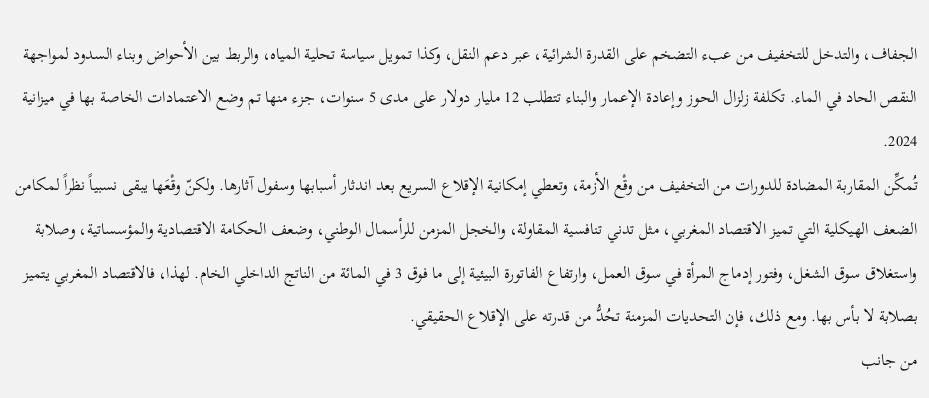الجفاف، والتدخل للتخفيف من عبء التضخم على القدرة الشرائية، عبر دعم النقل، وكذا تمويل سياسة تحلية المياه، والربط بين الأحواض وبناء السدود لمواجهة النقص الحاد في الماء. تكلفة زلزال الحوز وإعادة الإعمار والبناء تتطلب 12 مليار دولار على مدى 5 سنوات، جزء منها تم وضع الاعتمادات الخاصة بها في ميزانية 2024.
تُمكِّن المقاربة المضادة للدورات من التخفيف من وقْع الأزمة، وتعطي إمكانية الإقلاع السريع بعد اندثار أسبابها وسفول آثارها. ولكنّ وقْعَها يبقى نسبياً نظراً لمكامن الضعف الهيكلية التي تميز الاقتصاد المغربي، مثل تدني تنافسية المقاولة، والخجل المزمن للرأسمال الوطني، وضعف الحكامة الاقتصادية والمؤسساتية، وصلابة واستغلاق سوق الشغل، وفتور إدماج المرأة في سوق العمل، وارتفاع الفاتورة البيئية إلى ما فوق 3 في المائة من الناتج الداخلي الخام. لهذا، فالاقتصاد المغربي يتميز بصلابة لا بأس بها. ومع ذلك، فإن التحديات المزمنة تحُدُّ من قدرته على الإقلاع الحقيقي.
من جانب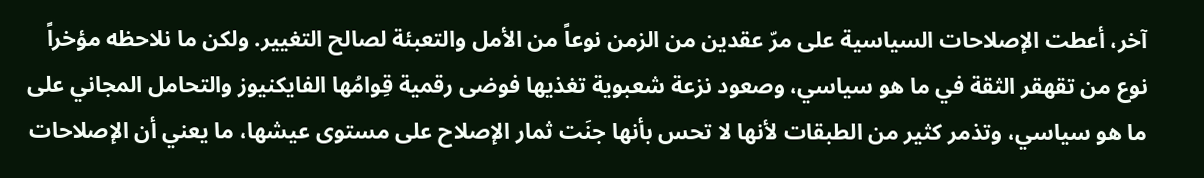آخر، أعطت الإصلاحات السياسية على مرّ عقدين من الزمن نوعاً من الأمل والتعبئة لصالح التغيير. ولكن ما نلاحظه مؤخراً نوع من تقهقر الثقة في ما هو سياسي، وصعود نزعة شعبوية تغذيها فوضى رقمية قِوامُها الفايكنيوز والتحامل المجاني على ما هو سياسي، وتذمر كثير من الطبقات لأنها لا تحس بأنها جنَت ثمار الإصلاح على مستوى عيشها، ما يعني أن الإصلاحات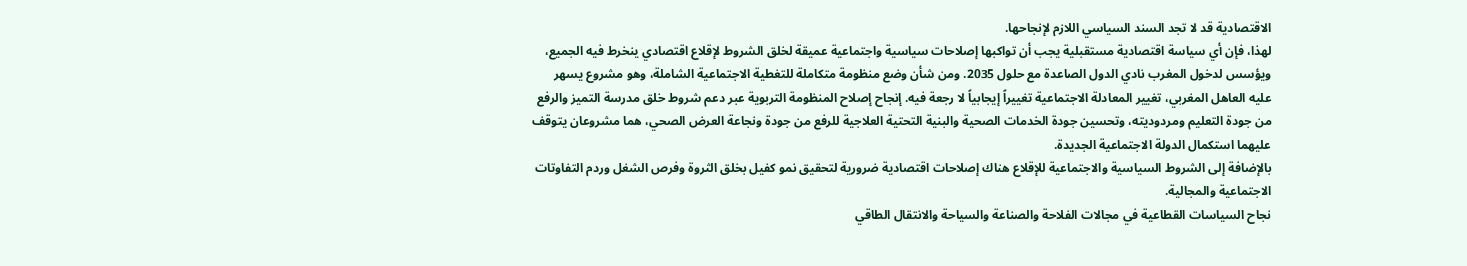الاقتصادية قد لا تجد السند السياسي اللازم لإنجاحها.
لهذا، فإن أي سياسة اقتصادية مستقبلية يجب أن تواكبها إصلاحات سياسية واجتماعية عميقة لخلق الشروط لإقلاع اقتصادي ينخرط فيه الجميع، ويؤسس لدخول المغرب نادي الدول الصاعدة مع حلول 2035. ومن شأن وضع منظومة متكاملة للتغطية الاجتماعية الشاملة، وهو مشروع يسهر عليه العاهل المغربي، تغيير المعادلة الاجتماعية تغييراً إيجابياً لا رجعة فيه. إنجاح إصلاح المنظومة التربوية عبر دعم شروط خلق مدرسة التميز والرفع من جودة التعليم ومردوديته، وتحسين جودة الخدمات الصحية والبنية التحتية العلاجية للرفع من جودة ونجاعة العرض الصحي، هما مشروعان يتوقف عليهما استكمال الدولة الاجتماعية الجديدة.
بالإضافة إلى الشروط السياسية والاجتماعية للإقلاع هناك إصلاحات اقتصادية ضرورية لتحقيق نمو كفيل بخلق الثروة وفرص الشغل وردم التفاوتات الاجتماعية والمجالية.
نجاح السياسات القطاعية في مجالات الفلاحة والصناعة والسياحة والانتقال الطاقي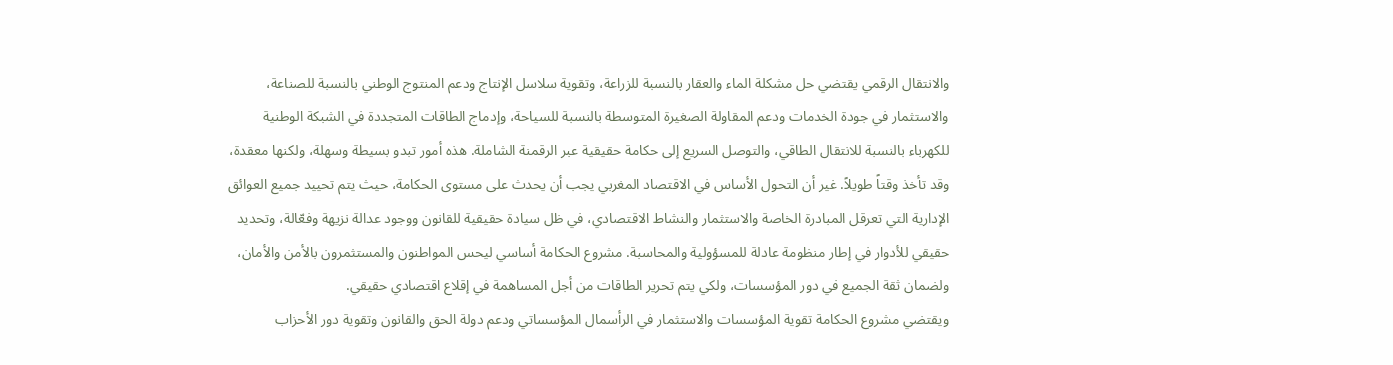والانتقال الرقمي يقتضي حل مشكلة الماء والعقار بالنسبة للزراعة، وتقوية سلاسل الإنتاج ودعم المنتوج الوطني بالنسبة للصناعة، والاستثمار في جودة الخدمات ودعم المقاولة الصغيرة المتوسطة بالنسبة للسياحة، وإدماج الطاقات المتجددة في الشبكة الوطنية للكهرباء بالنسبة للانتقال الطاقي، والتوصل السريع إلى حكامة حقيقية عبر الرقمنة الشاملة. هذه أمور تبدو بسيطة وسهلة، ولكنها معقدة، وقد تأخذ وقتاً طويلاً. غير أن التحول الأساس في الاقتصاد المغربي يجب أن يحدث على مستوى الحكامة، حيث يتم تحييد جميع العوائق الإدارية التي تعرقل المبادرة الخاصة والاستثمار والنشاط الاقتصادي، في ظل سيادة حقيقية للقانون ووجود عدالة نزيهة وفعّالة، وتحديد حقيقي للأدوار في إطار منظومة عادلة للمسؤولية والمحاسبة. مشروع الحكامة أساسي ليحس المواطنون والمستثمرون بالأمن والأمان، ولضمان ثقة الجميع في دور المؤسسات، ولكي يتم تحرير الطاقات من أجل المساهمة في إقلاع اقتصادي حقيقي.
ويقتضي مشروع الحكامة تقوية المؤسسات والاستثمار في الرأسمال المؤسساتي ودعم دولة الحق والقانون وتقوية دور الأحزاب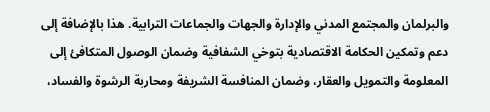والبرلمان والمجتمع المدني والإدارة والجهات والجماعات الترابية. هذا بالإضافة إلى دعم وتمكين الحكامة الاقتصادية بتوخي الشفافية وضمان الوصول المتكافئ إلى المعلومة والتمويل والعقار، وضمان المنافسة الشريفة ومحاربة الرشوة والفساد،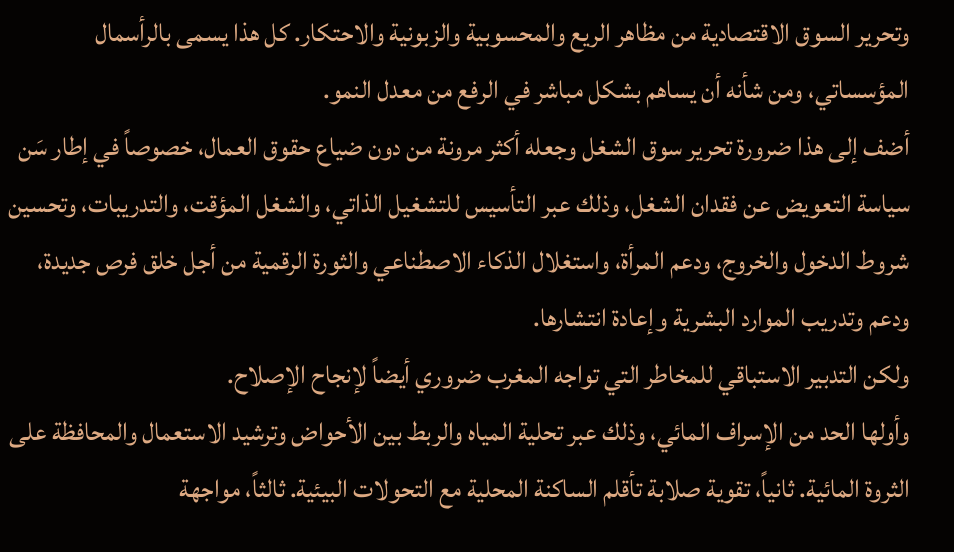وتحرير السوق الاقتصادية من مظاهر الريع والمحسوبية والزبونية والاحتكار. كل هذا يسمى بالرأسمال المؤسساتي، ومن شأنه أن يساهم بشكل مباشر في الرفع من معدل النمو.
أضف إلى هذا ضرورة تحرير سوق الشغل وجعله أكثر مرونة من دون ضياع حقوق العمال، خصوصاً في إطار سَن سياسة التعويض عن فقدان الشغل، وذلك عبر التأسيس للتشغيل الذاتي، والشغل المؤقت، والتدريبات، وتحسين شروط الدخول والخروج، ودعم المرأة، واستغلال الذكاء الاصطناعي والثورة الرقمية من أجل خلق فرص جديدة، ودعم وتدريب الموارد البشرية وإعادة انتشارها.
ولكن التدبير الاستباقي للمخاطر التي تواجه المغرب ضروري أيضاً لإنجاح الإصلاح.
وأولها الحد من الإسراف المائي، وذلك عبر تحلية المياه والربط بين الأحواض وترشيد الاستعمال والمحافظة على الثروة المائية. ثانياً، تقوية صلابة تأقلم الساكنة المحلية مع التحولات البيئية. ثالثاً، مواجهة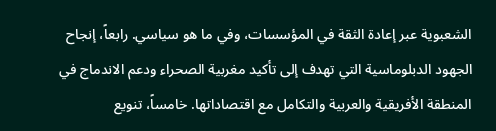الشعبوية عبر إعادة الثقة في المؤسسات، وفي ما هو سياسي. رابعاً، إنجاح الجهود الدبلوماسية التي تهدف إلى تأكيد مغربية الصحراء ودعم الاندماج في المنطقة الأفريقية والعربية والتكامل مع اقتصاداتها. خامساً، تنويع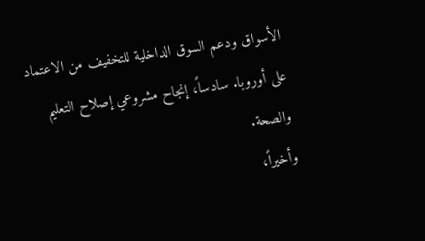الأسواق ودعم السوق الداخلية للتخفيف من الاعتماد على أوروبا. سادساً، إنجاح مشروعي إصلاح التعليم والصحة.
وأخيراً،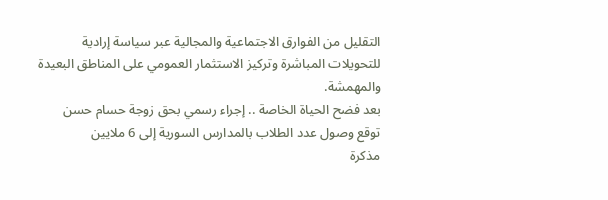التقليل من الفوارق الاجتماعية والمجالية عبر سياسة إرادية للتحويلات المباشرة وتركيز الاستثمار العمومي على المناطق البعيدة والمهمشة.
بعد فضح الحياة الخاصة .. إجراء رسمي بحق زوجة حسام حسن
توقع وصول عدد الطلاب بالمدارس السورية إلى 6 ملايين
مذكرة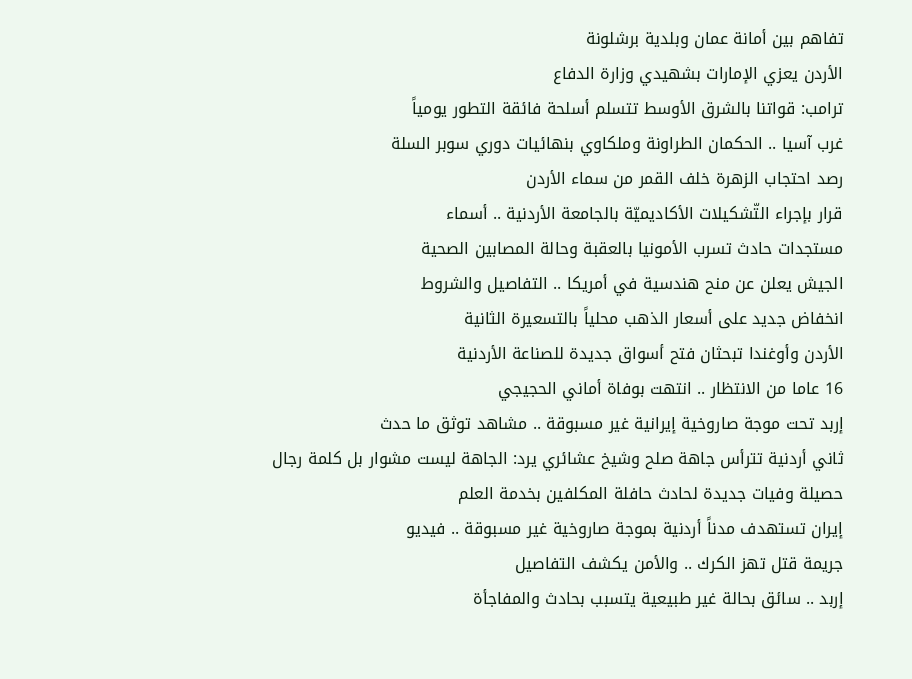تفاهم بين أمانة عمان وبلدية برشلونة
الأردن يعزي الإمارات بشهيدي وزارة الدفاع
ترامب: قواتنا بالشرق الأوسط تتسلم أسلحة فائقة التطور يومياً
غرب آسيا .. الحكمان الطراونة وملكاوي بنهائيات دوري سوبر السلة
رصد احتجاب الزهرة خلف القمر من سماء الأردن
قرار بإجراء التّشكيلات الأكاديميّة بالجامعة الأردنية .. أسماء
مستجدات حادث تسرب الأمونيا بالعقبة وحالة المصابين الصحية
الجيش يعلن عن منح هندسية في أمريكا .. التفاصيل والشروط
انخفاض جديد على أسعار الذهب محلياً بالتسعيرة الثانية
الأردن وأوغندا تبحثان فتح أسواق جديدة للصناعة الأردنية
16 عاما من الانتظار .. انتهت بوفاة أماني الحجيجي
إربد تحت موجة صاروخية إيرانية غير مسبوقة .. مشاهد توثق ما حدث
ثاني أردنية تترأس جاهة صلح وشيخ عشائري يرد: الجاهة ليست مشوار بل كلمة رجال
حصيلة وفيات جديدة لحادث حافلة المكلفين بخدمة العلم
إيران تستهدف مدناً أردنية بموجة صاروخية غير مسبوقة .. فيديو
جريمة قتل تهز الكرك .. والأمن يكشف التفاصيل
إربد .. سائق بحالة غير طبيعية يتسبب بحادث والمفاجأة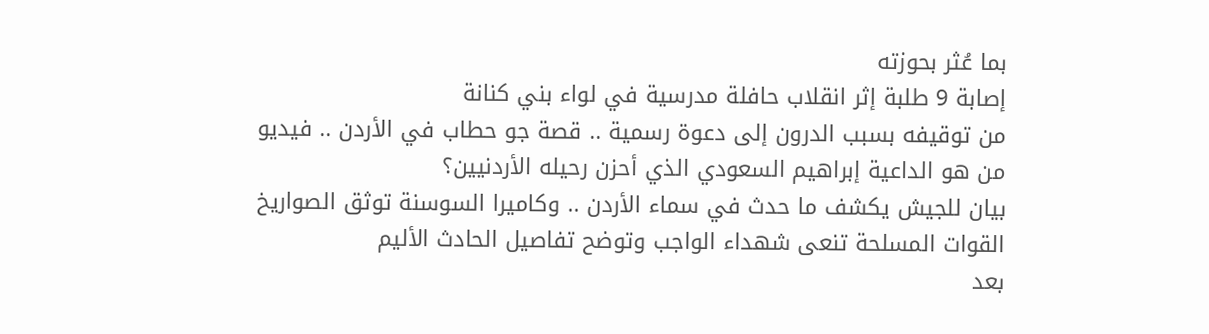بما عُثر بحوزته
إصابة 9 طلبة إثر انقلاب حافلة مدرسية في لواء بني كنانة
من توقيفه بسبب الدرون إلى دعوة رسمية .. قصة جو حطاب في الأردن .. فيديو
من هو الداعية إبراهيم السعودي الذي أحزن رحيله الأردنيين؟
بيان للجيش يكشف ما حدث في سماء الأردن .. وكاميرا السوسنة توثق الصواريخ
القوات المسلحة تنعى شهداء الواجب وتوضح تفاصيل الحادث الأليم
بعد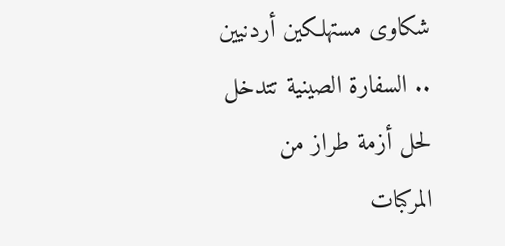شكاوى مستهلكين أردنيين .. السفارة الصينية تتدخل لحل أزمة طراز من المركبات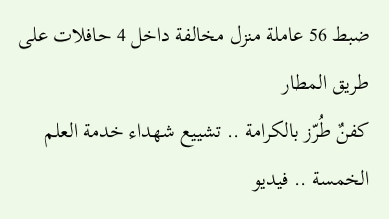ضبط 56 عاملة منزل مخالفة داخل 4 حافلات على طريق المطار
كفنٌ طُرّز بالكرامة .. تشييع شهداء خدمة العلم الخمسة .. فيديو